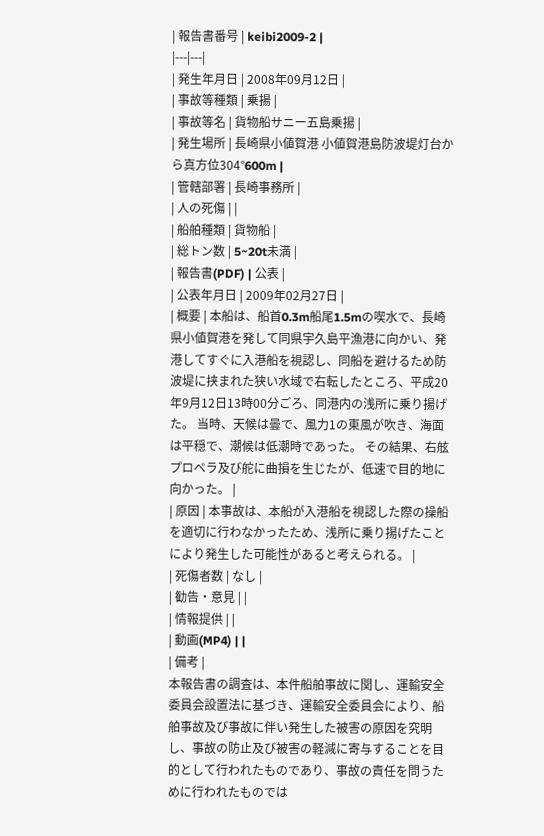| 報告書番号 | keibi2009-2 |
|---|---|
| 発生年月日 | 2008年09月12日 |
| 事故等種類 | 乗揚 |
| 事故等名 | 貨物船サニー五島乗揚 |
| 発生場所 | 長崎県小値賀港 小値賀港島防波堤灯台から真方位304°600m |
| 管轄部署 | 長崎事務所 |
| 人の死傷 | |
| 船舶種類 | 貨物船 |
| 総トン数 | 5~20t未満 |
| 報告書(PDF) | 公表 |
| 公表年月日 | 2009年02月27日 |
| 概要 | 本船は、船首0.3m船尾1.5mの喫水で、長崎県小値賀港を発して同県宇久島平漁港に向かい、発港してすぐに入港船を視認し、同船を避けるため防波堤に挟まれた狭い水域で右転したところ、平成20年9月12日13時00分ごろ、同港内の浅所に乗り揚げた。 当時、天候は曇で、風力1の東風が吹き、海面は平穏で、潮候は低潮時であった。 その結果、右舷プロペラ及び舵に曲損を生じたが、低速で目的地に向かった。 |
| 原因 | 本事故は、本船が入港船を視認した際の操船を適切に行わなかったため、浅所に乗り揚げたことにより発生した可能性があると考えられる。 |
| 死傷者数 | なし |
| 勧告・意見 | |
| 情報提供 | |
| 動画(MP4) | |
| 備考 |
本報告書の調査は、本件船舶事故に関し、運輸安全委員会設置法に基づき、運輸安全委員会により、船舶事故及び事故に伴い発生した被害の原因を究明し、事故の防止及び被害の軽減に寄与することを目的として行われたものであり、事故の責任を問うために行われたものでは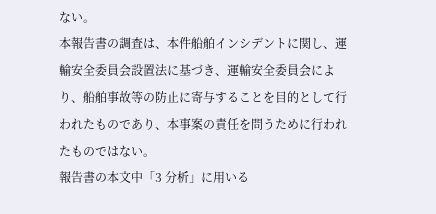ない。
本報告書の調査は、本件船舶インシデントに関し、運輸安全委員会設置法に基づき、運輸安全委員会により、船舶事故等の防止に寄与することを目的として行われたものであり、本事案の責任を問うために行われたものではない。
報告書の本文中「3 分析」に用いる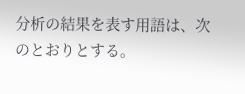分析の結果を表す用語は、次のとおりとする。